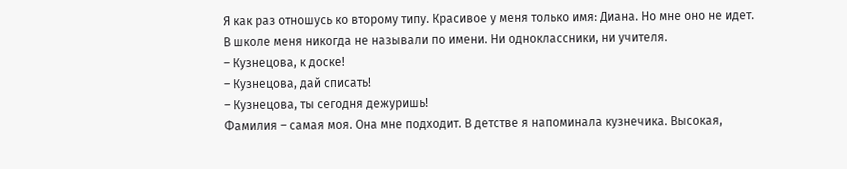Я как раз отношусь ко второму типу. Красивое у меня только имя: Диана. Но мне оно не идет. В школе меня никогда не называли по имени. Ни одноклассники, ни учителя.
– Кузнецова, к доске!
– Кузнецова, дай списать!
– Кузнецова, ты сегодня дежуришь!
Фамилия – самая моя. Она мне подходит. В детстве я напоминала кузнечика. Высокая,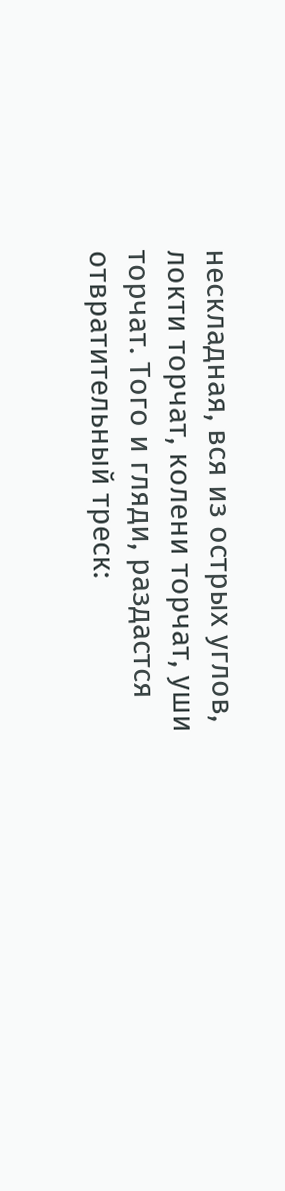нескладная, вся из острых углов, локти торчат, колени торчат, уши торчат. Того и гляди, раздастся отвратительный треск: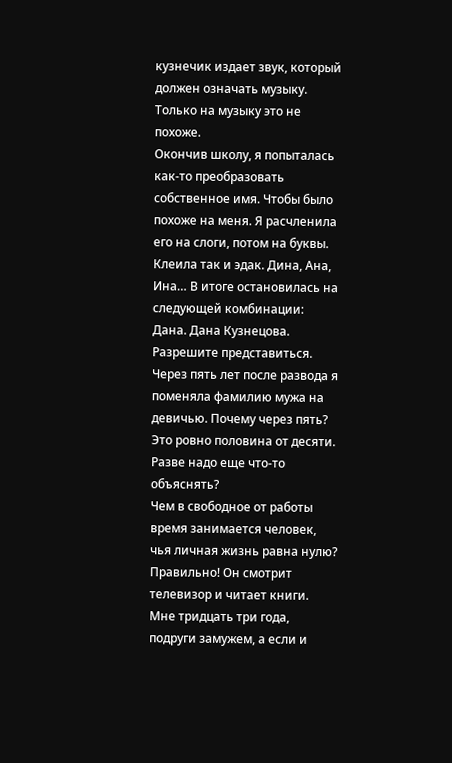кузнечик издает звук, который должен означать музыку. Только на музыку это не похоже.
Окончив школу, я попыталась как-то преобразовать собственное имя. Чтобы было похоже на меня. Я расчленила его на слоги, потом на буквы. Клеила так и эдак. Дина, Ана, Ина… В итоге остановилась на следующей комбинации: Дана. Дана Кузнецова. Разрешите представиться. Через пять лет после развода я поменяла фамилию мужа на девичью. Почему через пять? Это ровно половина от десяти. Разве надо еще что-то объяснять?
Чем в свободное от работы время занимается человек, чья личная жизнь равна нулю? Правильно! Он смотрит телевизор и читает книги. Мне тридцать три года, подруги замужем, а если и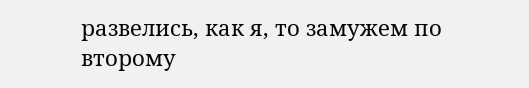развелись, как я, то замужем по второму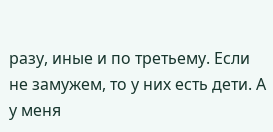разу, иные и по третьему. Если не замужем, то у них есть дети. А у меня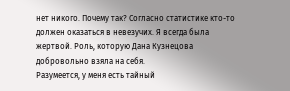нет никого. Почему так? Согласно статистике кто-то должен оказаться в невезучих. Я всегда была жертвой. Роль, которую Дана Кузнецова добровольно взяла на себя.
Разумеется, у меня есть тайный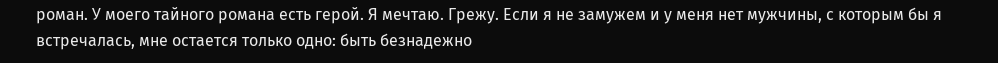роман. У моего тайного романа есть герой. Я мечтаю. Грежу. Если я не замужем и у меня нет мужчины, с которым бы я встречалась, мне остается только одно: быть безнадежно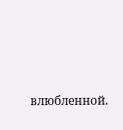влюбленной.